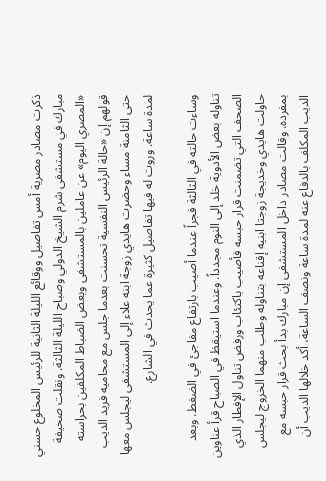ذكرت مصادر مصرية أمس تفاصيل ووقائع الليلة الثانية للرئيس المخلوع حسني مبارك في مستشفى شرم الشيخ الدولي وصباح الليلة الثالثة. ونقلت صحيفة «المصري اليوم» عن عاملين بالمستشفى وبعض الضباط المكلفين بحراسته قولهم إن «حالة الرئيس النفسية تحسنت بعدما جلس مع محاميه فريد الديب حتى الثامنة مساء وحضرت هايدي زوجة ابنه علاء إلى المستشفى ليجلس معها لمدة ساعة. وروت له فيها تفاصيل كثيرة عما يحدث في الشارع.

وساءت حالته في الثالثة فجراً عندما أصيب بارتفاع مفاجئ في الضغط. وبعد تناوله بعض الأدوية خلد إلى النوم مجدداً. وعندما استيقظ في الصباح قرأ عناوين الصحف التي تضمنت قرار حبسه فأصيب باكتئاب ورفض تناول الإفطار الذي حاولت هايدي وخديجة زوجتا ابنيه إقناعه بتناوله وطلب منهما الخروج ليجلس بمفرده. وقالت مصادر داخل المستشفى إن مبارك بدأ بحث قرار حبسه مع الديب المكلف بالدفاع عنه لمدة ساعة ونصف الساعة، أكد خلالها الديب أن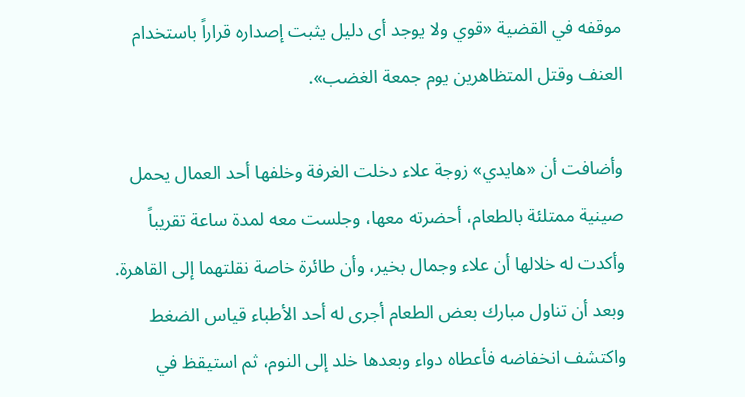موقفه في القضية «قوي ولا يوجد أى دليل يثبت إصداره قراراً باستخدام العنف وقتل المتظاهرين يوم جمعة الغضب».

وأضافت أن «هايدي» زوجة علاء دخلت الغرفة وخلفها أحد العمال يحمل صينية ممتلئة بالطعام، أحضرته معها، وجلست معه لمدة ساعة تقريباً وأكدت له خلالها أن علاء وجمال بخير، وأن طائرة خاصة نقلتهما إلى القاهرة. وبعد أن تناول مبارك بعض الطعام أجرى له أحد الأطباء قياس الضغط واكتشف انخفاضه فأعطاه دواء وبعدها خلد إلى النوم، ثم استيقظ في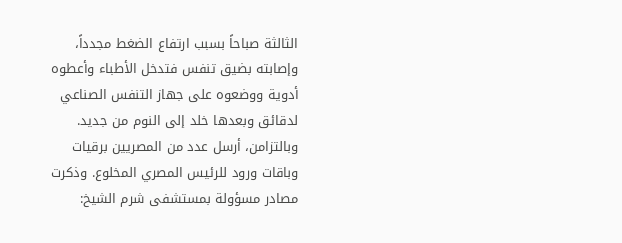الثالثة صباحاً بسبب ارتفاع الضغط مجدداً، وإصابته بضيق تنفس فتدخل الأطباء وأعطوه أدوية ووضعوه على جهاز التنفس الصناعي لدقائق وبعدها خلد إلى النوم من جديد. وبالتزامن، أرسل عدد من المصريين برقيات وباقات ورود للرئيس المصري المخلوع. وذكرت مصادر مسؤولة بمستشفى شرم الشيخ: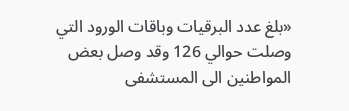«بلغ عدد البرقيات وباقات الورود التي وصلت حوالي 126 وقد وصل بعض المواطنين الى المستشفى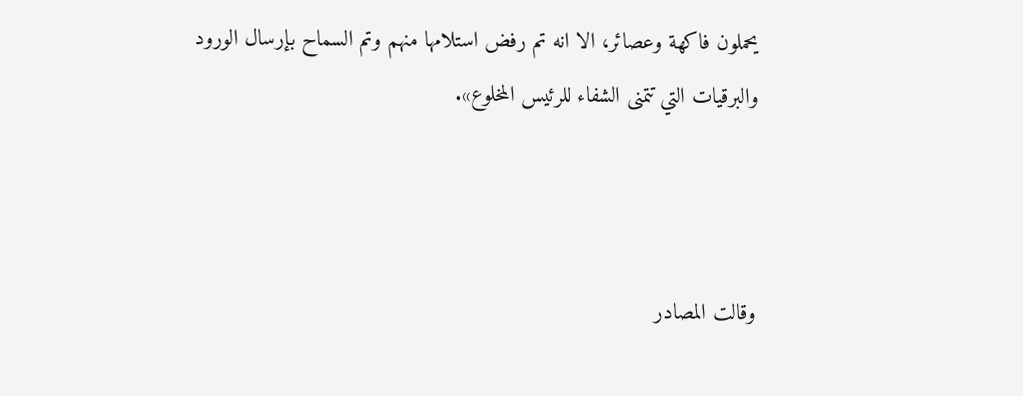يحملون فاكهة وعصائر، الا انه تم رفض استلامها منهم وتم السماح بإرسال الورود والبرقيات التي تتمنى الشفاء للرئيس المخلوع».



وقالت المصادر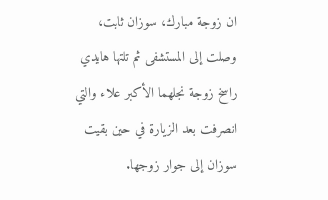ان زوجة مبارك، سوزان ثابت، وصلت إلى المستشفى ثم تلتها هايدي راسخ زوجة نجلهما الأكبر علاء والتي انصرفت بعد الزيارة في حين بقيت سوزان إلى جوار زوجها.